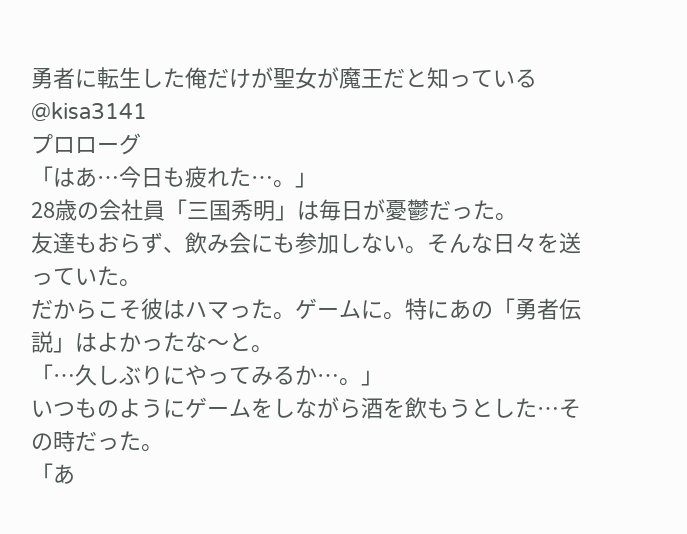勇者に転生した俺だけが聖女が魔王だと知っている
@kisa3141
プロローグ
「はあ…今日も疲れた…。」
28歳の会社員「三国秀明」は毎日が憂鬱だった。
友達もおらず、飲み会にも参加しない。そんな日々を送っていた。
だからこそ彼はハマった。ゲームに。特にあの「勇者伝説」はよかったな〜と。
「…久しぶりにやってみるか…。」
いつものようにゲームをしながら酒を飲もうとした…その時だった。
「あ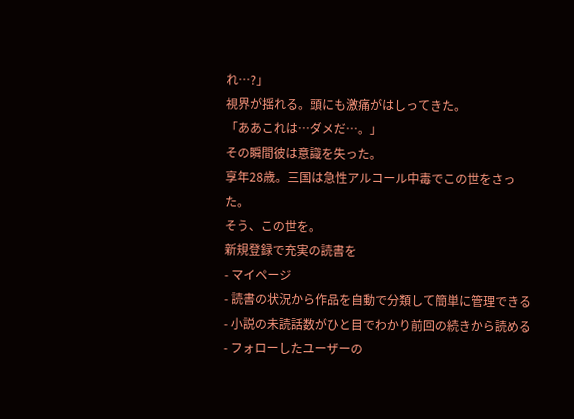れ…?」
視界が揺れる。頭にも激痛がはしってきた。
「ああこれは…ダメだ…。」
その瞬間彼は意識を失った。
享年28歳。三国は急性アルコール中毒でこの世をさった。
そう、この世を。
新規登録で充実の読書を
- マイページ
- 読書の状況から作品を自動で分類して簡単に管理できる
- 小説の未読話数がひと目でわかり前回の続きから読める
- フォローしたユーザーの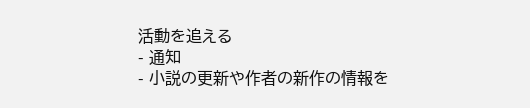活動を追える
- 通知
- 小説の更新や作者の新作の情報を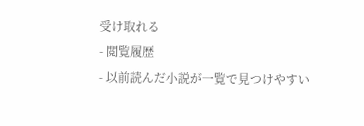受け取れる
- 閲覧履歴
- 以前読んだ小説が一覧で見つけやすい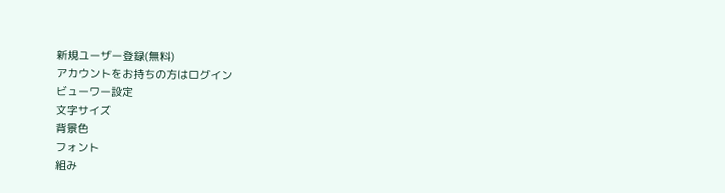新規ユーザー登録(無料)
アカウントをお持ちの方はログイン
ビューワー設定
文字サイズ
背景色
フォント
組み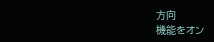方向
機能をオン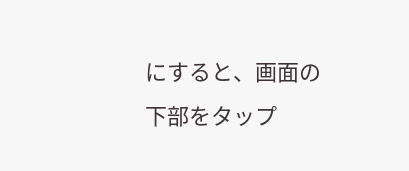にすると、画面の下部をタップ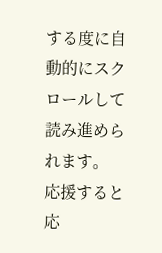する度に自動的にスクロールして読み進められます。
応援すると応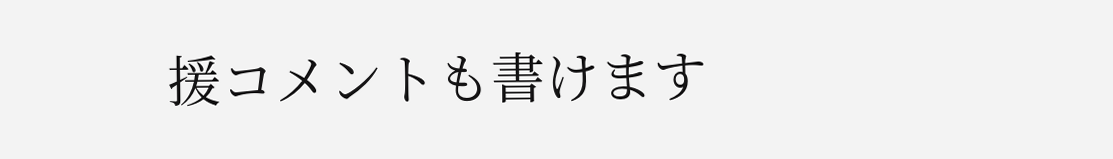援コメントも書けます